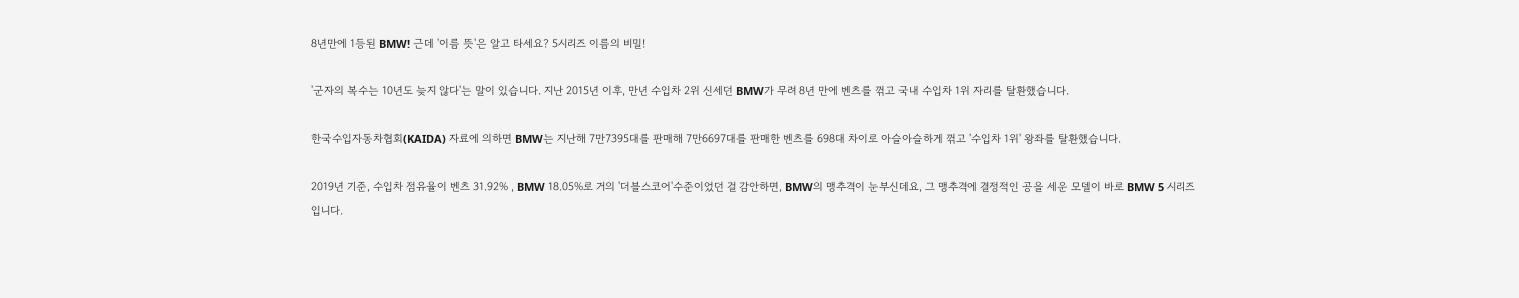8년만에 1등된 BMW! 근데 '이름 뜻'은 알고 타세요? 5시리즈 이름의 비밀!

'군자의 복수는 10년도 늦지 않다'는 말이 있습니다. 지난 2015년 이후, 만년 수입차 2위 신세던 BMW가 무려 8년 만에 벤츠를 꺾고 국내 수입차 1위 자리를 탈환했습니다.

한국수입자동차협회(KAIDA) 자료에 의하면 BMW는 지난해 7만7395대를 판매해 7만6697대를 판매한 벤츠를 698대 차이로 아슬아슬하게 꺾고 '수입차 1위' 왕좌를 탈환했습니다.

2019년 기준, 수입차 점유율이 벤츠 31.92% , BMW 18.05%로 거의 '더블스코어'수준이었던 걸 감안하면, BMW의 맹추격이 눈부신데요, 그 맹추격에 결정적인 공을 세운 모델이 바로 BMW 5 시리즈입니다.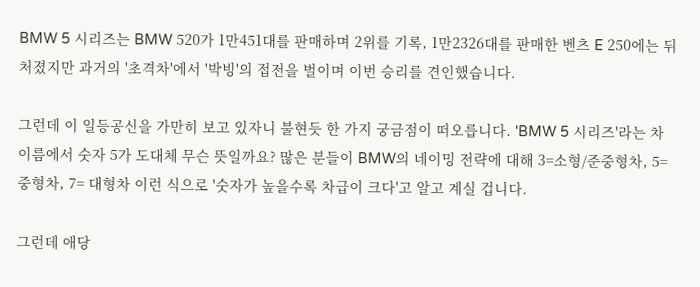BMW 5 시리즈는 BMW 520가 1만451대를 판매하며 2위를 기록, 1만2326대를 판매한 벤츠 E 250에는 뒤처졌지만 과거의 '초격차'에서 '박빙'의 접전을 벌이며 이번 승리를 견인했습니다.

그런데 이 일등공신을 가만히 보고 있자니 불현듯 한 가지 궁금점이 떠오릅니다. 'BMW 5 시리즈'라는 차 이름에서 숫자 5가 도대체 무슨 뜻일까요? 많은 분들이 BMW의 네이밍 전략에 대해 3=소형/준중형차, 5=중형차, 7= 대형차 이런 식으로 '숫자가 높을수록 차급이 크다'고 알고 계실 겁니다.

그런데 애당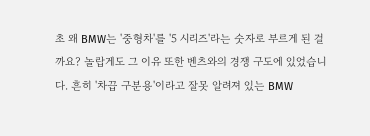초 왜 BMW는 '중형차'를 '5 시리즈'라는 숫자로 부르게 된 걸까요? 놀랍게도 그 이유 또한 벤츠와의 경쟁 구도에 있었습니다. 흔히 '차끕 구분용'이라고 잘못 알려져 있는 BMW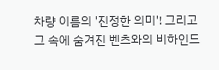차량 이름의 '진정한 의미'! 그리고 그 속에 숨겨진 벤츠와의 비하인드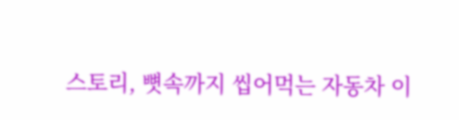스토리, 뼛속까지 씹어먹는 자동차 이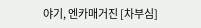야기, 엔카매거진 [차부심]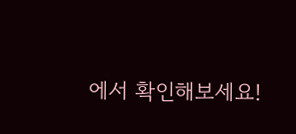에서 확인해보세요!